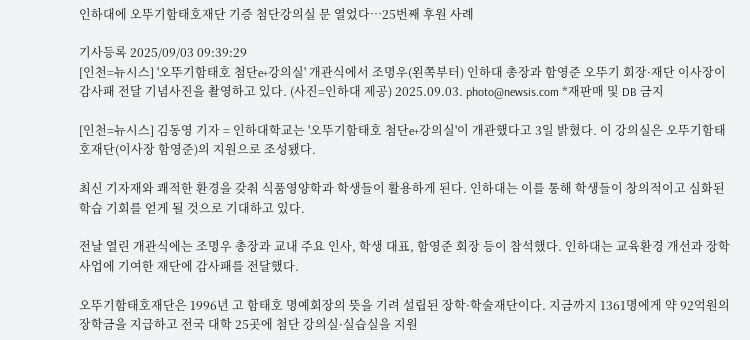인하대에 오뚜기함태호재단 기증 첨단강의실 문 열었다…25번째 후원 사례

기사등록 2025/09/03 09:39:29
[인천=뉴시스] '오뚜기함태호 첨단e+강의실' 개관식에서 조명우(왼쪽부터) 인하대 총장과 함영준 오뚜기 회장·재단 이사장이 감사패 전달 기념사진을 촬영하고 있다. (사진=인하대 제공) 2025.09.03. photo@newsis.com *재판매 및 DB 금지

[인천=뉴시스] 김동영 기자 = 인하대학교는 '오뚜기함태호 첨단e+강의실'이 개관했다고 3일 밝혔다. 이 강의실은 오뚜기함태호재단(이사장 함영준)의 지원으로 조성됐다.

최신 기자재와 쾌적한 환경을 갖춰 식품영양학과 학생들이 활용하게 된다. 인하대는 이를 통해 학생들이 창의적이고 심화된 학습 기회를 얻게 될 것으로 기대하고 있다.

전날 열린 개관식에는 조명우 총장과 교내 주요 인사, 학생 대표, 함영준 회장 등이 참석했다. 인하대는 교육환경 개선과 장학 사업에 기여한 재단에 감사패를 전달했다.

오뚜기함태호재단은 1996년 고 함태호 명예회장의 뜻을 기려 설립된 장학·학술재단이다. 지금까지 1361명에게 약 92억원의 장학금을 지급하고 전국 대학 25곳에 첨단 강의실·실습실을 지원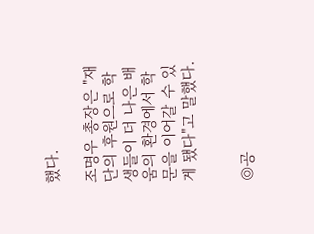했다.

조명우 총장은 "재단의 후원으로 학생들이 더 나은 배움의 환경에서 학문을 이어갈 수 있게 됐다"고 말했다.


◎공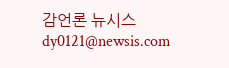감언론 뉴시스 dy0121@newsis.com